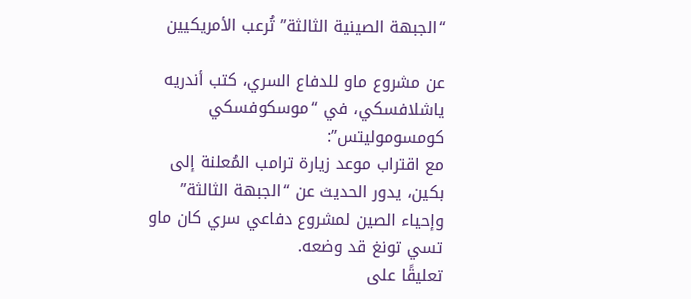“الجبهة الصينية الثالثة” تُرعب الأمريكيين

عن مشروع ماو للدفاع السري، كتب أندريه ياشلافسكي، في “موسكوفسكي كومسوموليتس”:
مع اقتراب موعد زيارة ترامب المُعلنة إلى بكين، يدور الحديث عن “الجبهة الثالثة” وإحياء الصين لمشروع دفاعي سري كان ماو تسي تونغ قد وضعه.
تعليقًا على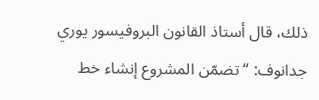ذلك، قال أستاذ القانون البروفيسور يوري جدانوف: “تضمّن المشروع إنشاء خط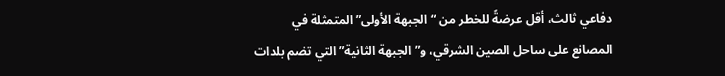دفاعي ثالث، أقل عرضةً للخطر من “الجبهة الأولى” المتمثلة في المصانع على ساحل الصين الشرقي، و”الجبهة الثانية” التي تضم بلدات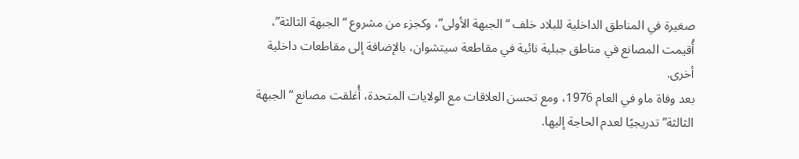صغيرة في المناطق الداخلية للبلاد خلف “الجبهة الأولى”، وكجزء من مشروع “الجبهة الثالثة”، أُقيمت المصانع في مناطق جبلية نائية في مقاطعة سيتشوان، بالإضافة إلى مقاطعات داخلية أخرى.
بعد وفاة ماو في العام 1976، ومع تحسن العلاقات مع الولايات المتحدة، أُغلقت مصانع “الجبهة الثالثة” تدريجيًا لعدم الحاجة إليها.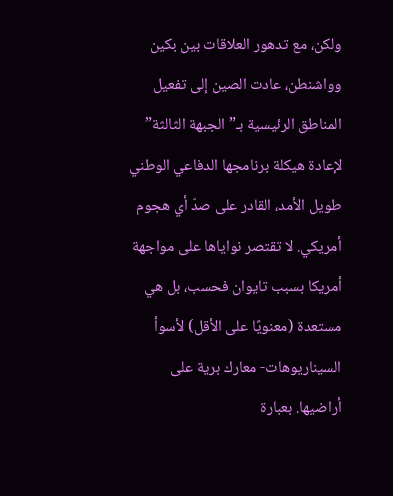ولكن، مع تدهور العلاقات بين بكين وواشنطن، عادت الصين إلى تفعيل المناطق الرئيسية بـ”الجبهة الثالثة” لإعادة هيكلة برنامجها الدفاعي الوطني طويل الأمد، القادر على صدّ أي هجوم أمريكي. لا تقتصر نواياها على مواجهة أمريكا بسبب تايوان فحسب، بل هي مستعدة (معنويًا على الأقل) لأسوأ السيناريوهات- معارك برية على أراضيها. بعبارة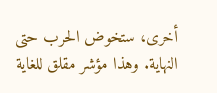أخرى، ستخوض الحرب حتى النهاية. وهذا مؤشر مقلق للغاية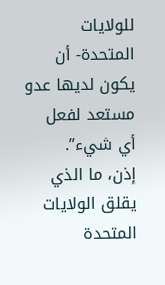للولايات المتحدة- أن يكون لديها عدو مستعد لفعل أي شيء”.
إذن، ما الذي يقلق الولايات المتحدة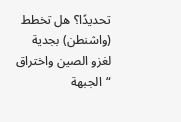تحديدًا؟ هل تخطط (واشنطن) بجدية لغزو الصين واختراق “الجبهة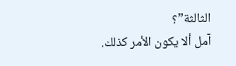الثالثة”؟
آمل ألا يكون الأمر كذلك.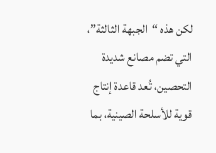لكن هذه “الجبهة الثالثة”، التي تضم مصانع شديدة التحصين، تُعد قاعدة إنتاج قوية للأسلحة الصينية، بما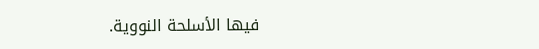فيها الأسلحة النووية.